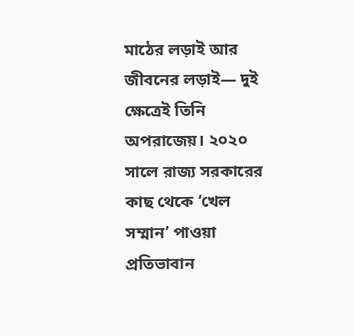মাঠের লড়াই আর জীবনের লড়াই— দুই ক্ষেত্রেই তিনি অপরাজেয়। ২০২০ সালে রাজ্য সরকারের কাছ থেকে ‘খেল সম্মান’ পাওয়া প্রতিভাবান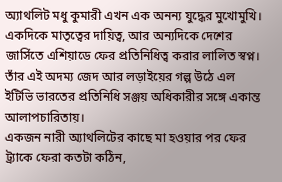অ্যাথলিট মধু কুমারী এখন এক অনন্য যুদ্ধের মুখোমুখি। একদিকে মাতৃত্বের দায়িত্ব, আর অন্যদিকে দেশের জার্সিতে এশিয়াডে ফের প্রতিনিধিত্ব করার লালিত স্বপ্ন। তাঁর এই অদম্য জেদ আর লড়াইয়ের গল্প উঠে এল ইটিভি ভারতের প্রতিনিধি সঞ্জয় অধিকারীর সঙ্গে একান্ত আলাপচারিতায়।
একজন নারী অ্যাথলিটের কাছে মা হওয়ার পর ফের ট্র্যাকে ফেরা কতটা কঠিন,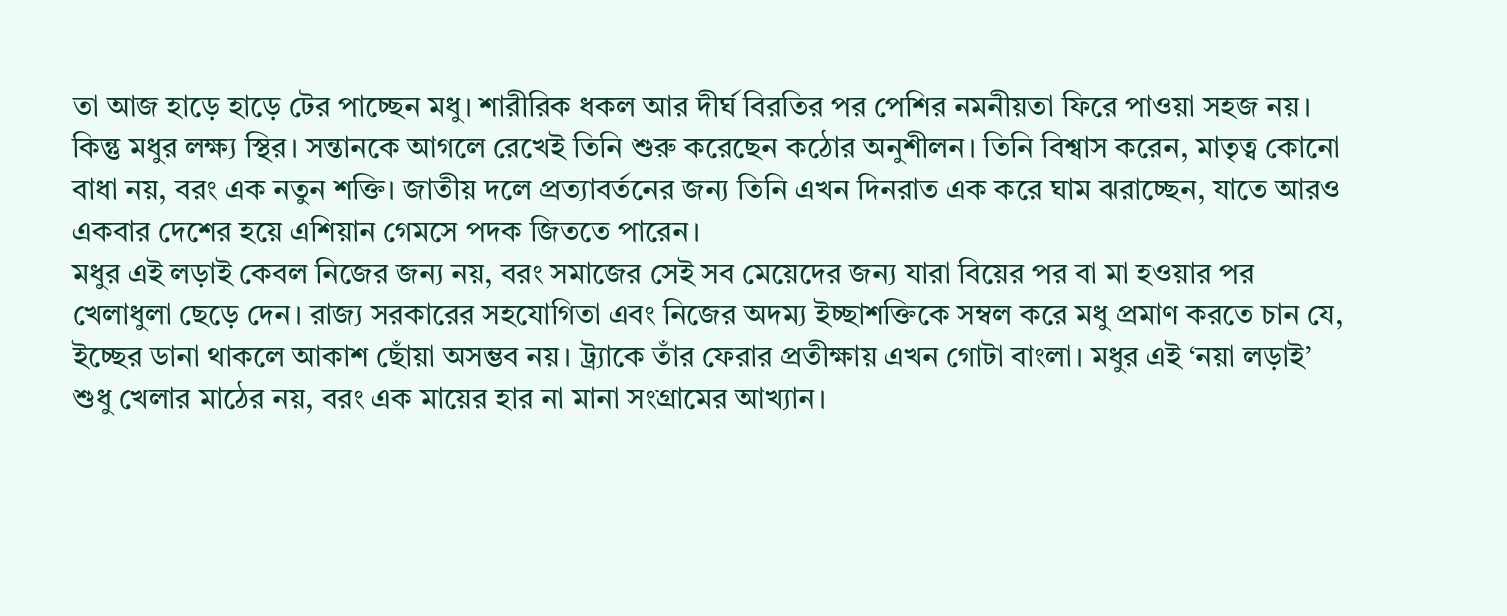তা আজ হাড়ে হাড়ে টের পাচ্ছেন মধু। শারীরিক ধকল আর দীর্ঘ বিরতির পর পেশির নমনীয়তা ফিরে পাওয়া সহজ নয়। কিন্তু মধুর লক্ষ্য স্থির। সন্তানকে আগলে রেখেই তিনি শুরু করেছেন কঠোর অনুশীলন। তিনি বিশ্বাস করেন, মাতৃত্ব কোনো বাধা নয়, বরং এক নতুন শক্তি। জাতীয় দলে প্রত্যাবর্তনের জন্য তিনি এখন দিনরাত এক করে ঘাম ঝরাচ্ছেন, যাতে আরও একবার দেশের হয়ে এশিয়ান গেমসে পদক জিততে পারেন।
মধুর এই লড়াই কেবল নিজের জন্য নয়, বরং সমাজের সেই সব মেয়েদের জন্য যারা বিয়ের পর বা মা হওয়ার পর খেলাধুলা ছেড়ে দেন। রাজ্য সরকারের সহযোগিতা এবং নিজের অদম্য ইচ্ছাশক্তিকে সম্বল করে মধু প্রমাণ করতে চান যে, ইচ্ছের ডানা থাকলে আকাশ ছোঁয়া অসম্ভব নয়। ট্র্যাকে তাঁর ফেরার প্রতীক্ষায় এখন গোটা বাংলা। মধুর এই ‘নয়া লড়াই’ শুধু খেলার মাঠের নয়, বরং এক মায়ের হার না মানা সংগ্রামের আখ্যান।